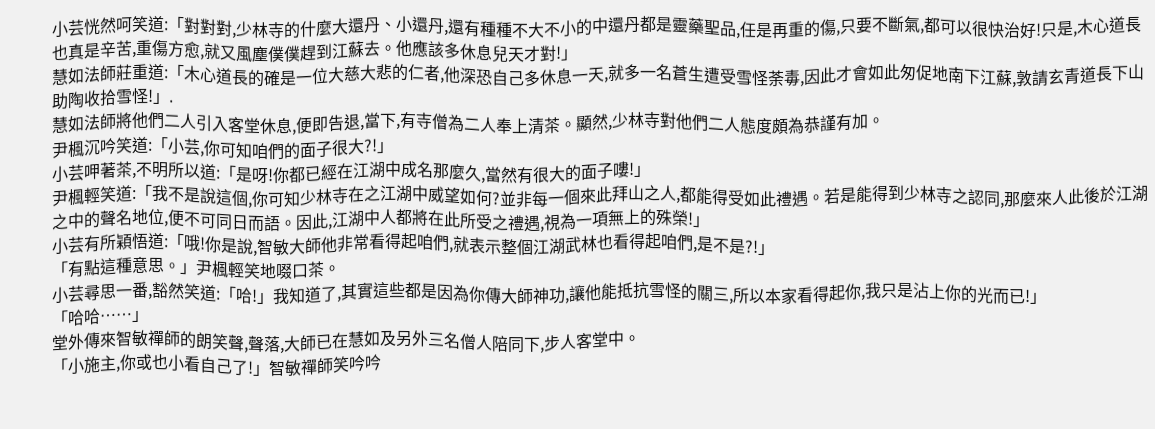小芸恍然呵笑道:「對對對,少林寺的什麼大還丹、小還丹,還有種種不大不小的中還丹都是靈藥聖品,任是再重的傷,只要不斷氣,都可以很快治好!只是,木心道長也真是辛苦,重傷方愈,就又風塵僕僕趕到江蘇去。他應該多休息兒天才對!」
慧如法師莊重道:「木心道長的確是一位大慈大悲的仁者,他深恐自己多休息一天,就多一名蒼生遭受雪怪荼毒,因此才會如此匆促地南下江蘇,敦請玄青道長下山助陶收拾雪怪!」.
慧如法師將他們二人引入客堂休息,便即告退,當下,有寺僧為二人奉上清茶。顯然,少林寺對他們二人態度頗為恭謹有加。
尹楓沉吟笑道:「小芸,你可知咱們的面子很大?!」
小芸呷著茶,不明所以道:「是呀!你都已經在江湖中成名那麼久,當然有很大的面子嘍!」
尹楓輕笑道:「我不是說這個,你可知少林寺在之江湖中威望如何?並非每一個來此拜山之人,都能得受如此禮遇。若是能得到少林寺之認同,那麼來人此後於江湖之中的聲名地位,便不可同日而語。因此,江湖中人都將在此所受之禮遇,視為一項無上的殊榮!」
小芸有所穎悟道:「哦!你是說,智敏大師他非常看得起咱們,就表示整個江湖武林也看得起咱們,是不是?!」
「有點這種意思。」尹楓輕笑地啜口茶。
小芸尋思一番,豁然笑道:「哈!」我知道了,其實這些都是因為你傳大師神功,讓他能抵抗雪怪的關三,所以本家看得起你,我只是沾上你的光而已!」
「哈哈……」
堂外傳來智敏禪師的朗笑聲,聲落,大師已在慧如及另外三名僧人陪同下,步人客堂中。
「小施主,你或也小看自己了!」智敏禪師笑吟吟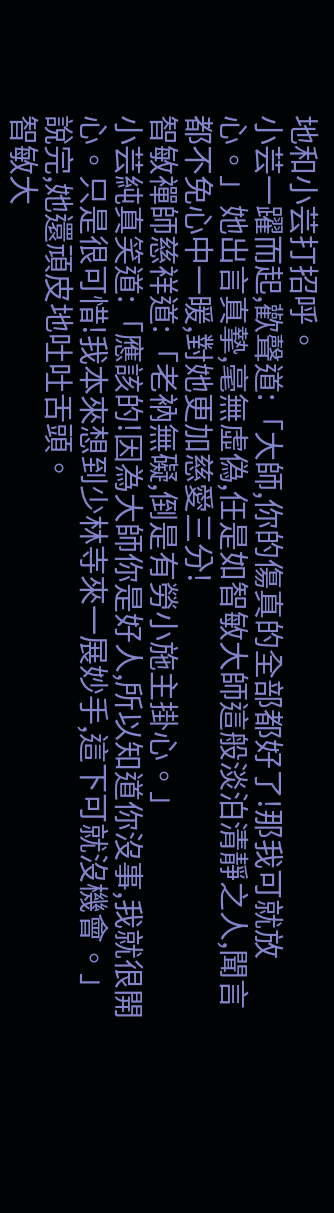地和小芸打招呼。
小芸一躍而起,歡聲道:「大師,你的傷真的全部都好了!那我可就放心。」她出言真摯,毫無虛偽,任是如智敏大師這般淡泊清靜之人,聞言都不免心中一暖,對她更加慈愛三分!
智敏禪師慈祥道:「老衲無礙,倒是有勞小施主掛心。」
小芸純真笑道:「應該的!因為大師你是好人,所以知道你沒事,我就很開心。只是很可惜!我本來想到少林寺來一展妙手,這下可就沒機會。」說完,她還頑皮地吐吐舌頭。
智敏大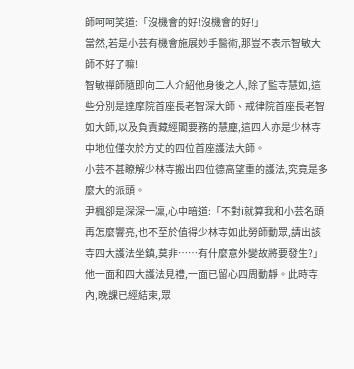師呵呵笑道:「沒機會的好!沒機會的好!」
當然,若是小芸有機會施展妙手醫術,那豈不表示智敏大師不好了嘛!
智敏禪師隨即向二人介紹他身後之人,除了監寺慧如,這些分別是達摩院首座長老智深大師、戒律院首座長老智如大師,以及負責藏經閣要務的慧塵,這四人亦是少林寺中地位僅次於方丈的四位首座護法大師。
小芸不甚瞭解少林寺搬出四位德高望重的護法,究竟是多麼大的派頭。
尹楓卻是深深一凜,心中暗道:「不對i就算我和小芸名頭再怎麼響亮,也不至於值得少林寺如此勞師動眾,請出該寺四大護法坐鎮,莫非……有什麼意外變故將要發生?」
他一面和四大護法見禮,一面已留心四周動靜。此時寺內,晚課已經結束,眾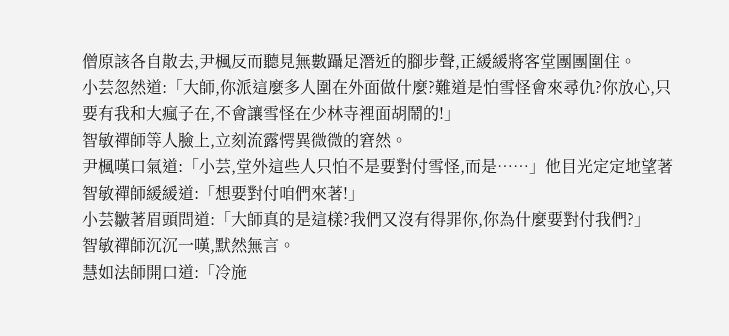僧原該各自散去,尹楓反而聽見無數躡足潛近的腳步聲,正緩緩將客堂團團圍住。
小芸忽然道:「大師,你派這麼多人圍在外面做什麼?難道是怕雪怪會來尋仇?你放心,只要有我和大瘋子在,不會讓雪怪在少林寺裡面胡鬧的!」
智敏禪師等人臉上,立刻流露愕異微微的窘然。
尹楓嘆口氣道:「小芸,堂外這些人只怕不是要對付雪怪,而是……」他目光定定地望著智敏禪師緩緩道:「想要對付咱們來著!」
小芸皺著眉頭問道:「大師真的是這樣?我們又沒有得罪你,你為什麼要對付我們?」
智敏禪師沉沉一嘆,默然無言。
慧如法師開口道:「冷施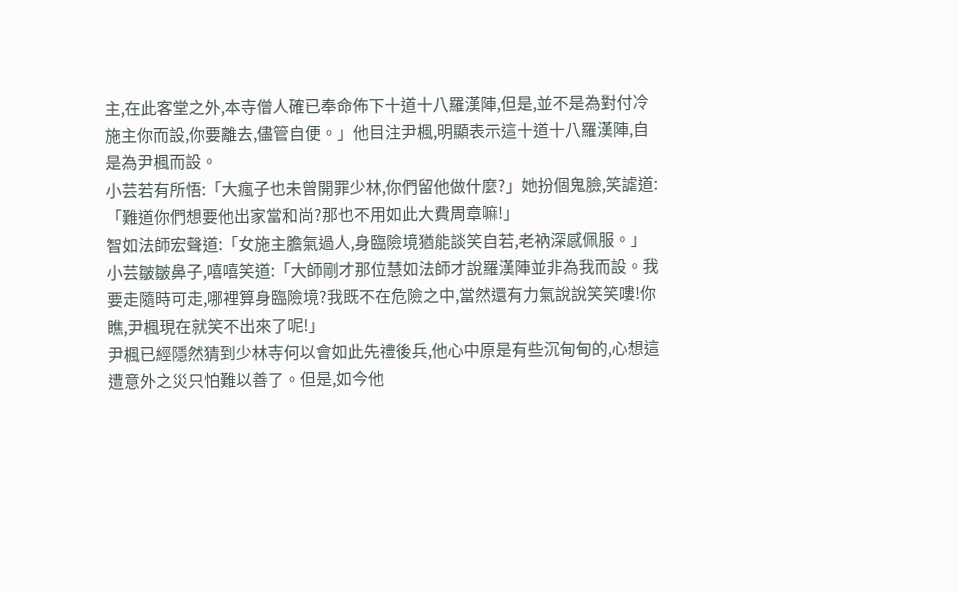主,在此客堂之外,本寺僧人確已奉命佈下十道十八羅漢陣,但是,並不是為對付冷施主你而設,你要離去,儘管自便。」他目注尹楓,明顯表示這十道十八羅漢陣,自是為尹楓而設。
小芸若有所悟:「大瘋子也未曾開罪少林,你們留他做什麼?」她扮個鬼臉,笑謔道:「難道你們想要他出家當和尚?那也不用如此大費周章嘛!」
智如法師宏聲道:「女施主膽氣過人,身臨險境猶能談笑自若,老衲深感佩服。」
小芸皺皺鼻子,嘻嘻笑道:「大師剛才那位慧如法師才說羅漢陣並非為我而設。我要走隨時可走,哪裡算身臨險境?我既不在危險之中,當然還有力氣說說笑笑嘍!你瞧,尹楓現在就笑不出來了呢!」
尹楓已經隱然猜到少林寺何以會如此先禮後兵,他心中原是有些沉甸甸的,心想這遭意外之災只怕難以善了。但是,如今他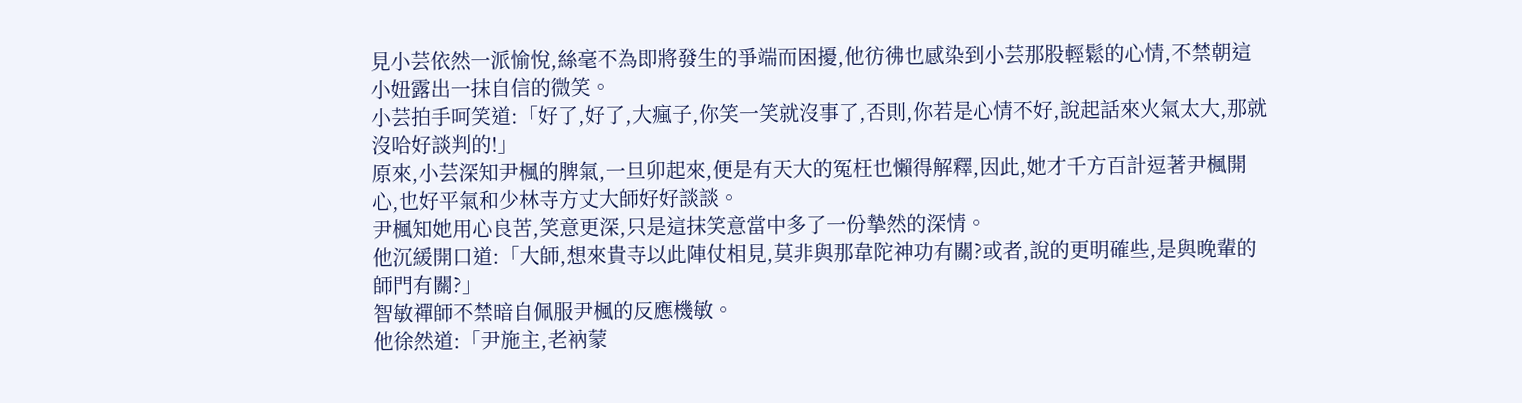見小芸依然一派愉悅,絲毫不為即將發生的爭端而困擾,他彷彿也感染到小芸那股輕鬆的心情,不禁朝這小妞露出一抹自信的微笑。
小芸拍手呵笑道:「好了,好了,大瘋子,你笑一笑就沒事了,否則,你若是心情不好,說起話來火氣太大,那就沒哈好談判的!」
原來,小芸深知尹楓的脾氣,一旦卯起來,便是有天大的冤枉也懶得解釋,因此,她才千方百計逗著尹楓開心,也好平氣和少林寺方丈大師好好談談。
尹楓知她用心良苦,笑意更深,只是這抹笑意當中多了一份摯然的深情。
他沉緩開口道:「大師,想來貴寺以此陣仗相見,莫非與那韋陀神功有關?或者,說的更明確些,是與晚輩的師門有關?」
智敏禪師不禁暗自佩服尹楓的反應機敏。
他徐然道:「尹施主,老衲蒙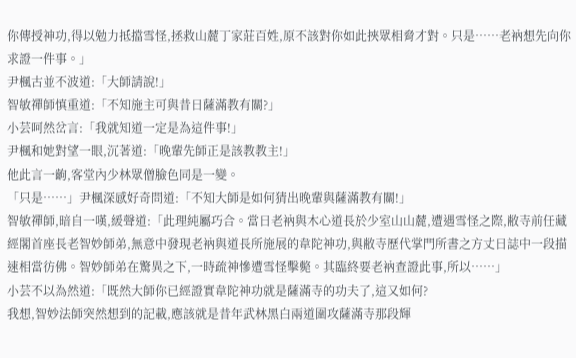你傳授神功,得以勉力抵擋雪怪,拯救山麓丁家莊百姓,原不該對你如此挾眾相脅才對。只是……老衲想先向你求證一件事。」
尹楓古並不波道:「大師請說!」
智敏禪師慎重道:「不知施主可與昔日薩滿教有關?」
小芸呵然岔言:「我就知道一定是為這件事!」
尹楓和她對望一眼,沉著道:「晚輩先師正是該教教主!」
他此言一齣,客堂內少林眾僧臉色同是一變。
「只是……」尹楓深感好奇問道:「不知大師是如何猜出晚輩與薩滿教有關!」
智敏禪師,暗自一嘆,緩聲道:「此理純屬巧合。當日老衲與木心道長於少室山山麓,遭遇雪怪之際,敝寺前任藏經閣首座長老智妙師弟,無意中發現老衲與道長所施展的韋陀神功,與敝寺歷代掌門所書之方丈日誌中一段描速相當彷佛。智妙師弟在驚異之下,一時疏神慘遭雪怪擊斃。其臨終要老衲查證此事,所以……」
小芸不以為然道:「既然大師你已經證實韋陀神功就是薩滿寺的功夫了,這又如何?
我想,智妙法師突然想到的記載,應該就是昔年武林黑白兩道圍攻薩滿寺那段輝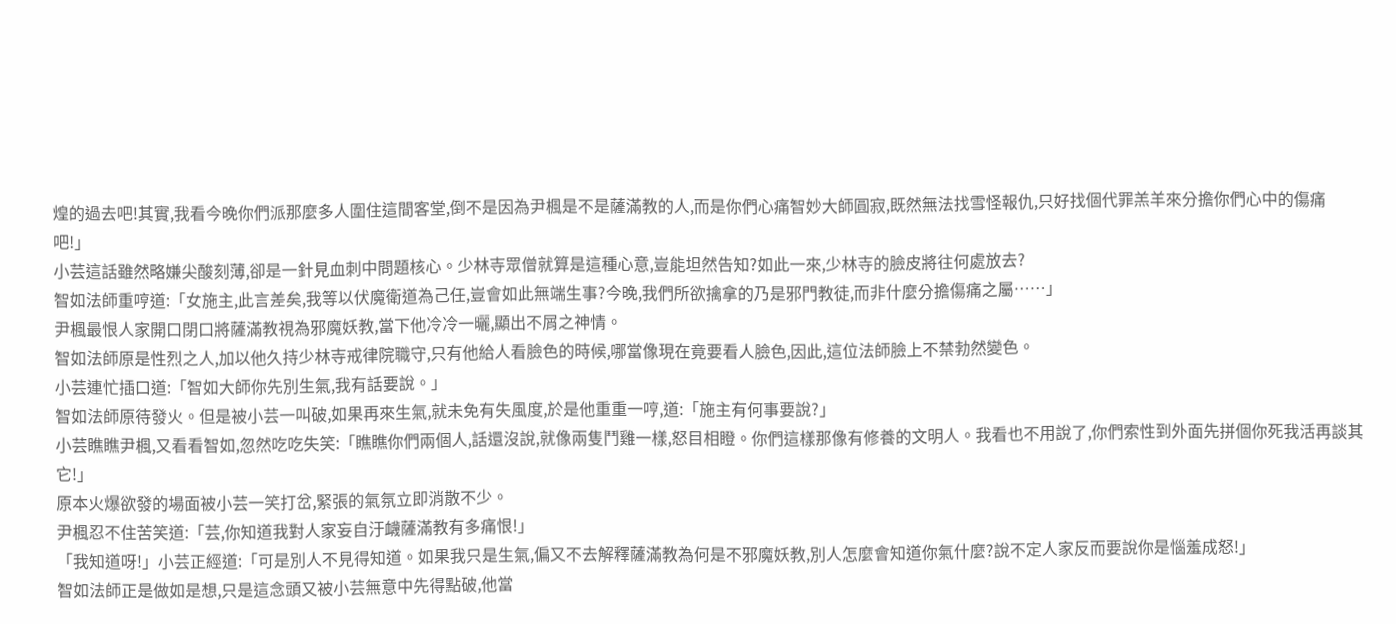煌的過去吧!其實,我看今晚你們派那麼多人圍住這間客堂,倒不是因為尹楓是不是薩滿教的人,而是你們心痛智妙大師圓寂,既然無法找雪怪報仇,只好找個代罪羔羊來分擔你們心中的傷痛吧!」
小芸這話雖然略嫌尖酸刻薄,卻是一針見血刺中問題核心。少林寺眾僧就算是這種心意,豈能坦然告知?如此一來,少林寺的臉皮將往何處放去?
智如法師重哼道:「女施主,此言差矣,我等以伏魔衛道為己任,豈會如此無端生事?今晚,我們所欲擒拿的乃是邪門教徒,而非什麼分擔傷痛之屬……」
尹楓最恨人家開口閉口將薩滿教視為邪魔妖教,當下他冷冷一曬,顯出不屑之神情。
智如法師原是性烈之人,加以他久持少林寺戒律院職守,只有他給人看臉色的時候,哪當像現在竟要看人臉色,因此,這位法師臉上不禁勃然變色。
小芸連忙插口道:「智如大師你先別生氣,我有話要說。」
智如法師原待發火。但是被小芸一叫破,如果再來生氣,就未免有失風度,於是他重重一哼,道:「施主有何事要說?」
小芸瞧瞧尹楓,又看看智如,忽然吃吃失笑:「瞧瞧你們兩個人,話還沒說,就像兩隻鬥雞一樣,怒目相瞪。你們這樣那像有修養的文明人。我看也不用說了,你們索性到外面先拼個你死我活再談其它!」
原本火爆欲發的場面被小芸一笑打岔,緊張的氣氛立即消散不少。
尹楓忍不住苦笑道:「芸,你知道我對人家妄自汙衊薩滿教有多痛恨!」
「我知道呀!」小芸正經道:「可是別人不見得知道。如果我只是生氣,偏又不去解釋薩滿教為何是不邪魔妖教,別人怎麼會知道你氣什麼?說不定人家反而要說你是惱羞成怒!」
智如法師正是做如是想,只是這念頭又被小芸無意中先得點破,他當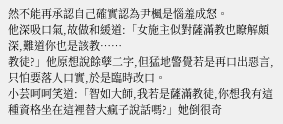然不能再承認自己確實認為尹楓是惱羞成怒。
他深吸口氣,故做和緩道:「女施主似對薩滿教也瞭解頗深,難道你也是該教……
教徒?」他原想說餘孽二字,但猛地警覺若是再口出惡言,只怕要落人口實,於是臨時改口。
小芸呵呵笑道:「智如大師,我若是薩滿教徒,你想我有這種資格坐在這裡替大瘋子說話嗎?」她倒很奇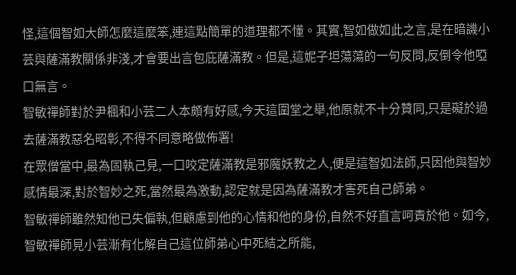怪,這個智如大師怎麼這麼笨,連這點簡單的道理都不懂。其實,智如做如此之言,是在暗譏小芸與薩滿教關係非淺,才會要出言包庇薩滿教。但是,這妮子坦蕩蕩的一句反問,反倒令他啞口無言。
智敏禪師對於尹楓和小芸二人本頗有好感,今天這圍堂之舉,他原就不十分贊同,只是礙於過去薩滿教惡名昭彰,不得不同意略做佈署!
在眾僧當中,最為固執己見,一口咬定薩滿教是邪魔妖教之人,便是這智如法師,只因他與智妙感情最深,對於智妙之死,當然最為激動,認定就是因為薩滿教才害死自己師弟。
智敏禪師雖然知他已失偏執,但顧慮到他的心情和他的身份,自然不好直言呵責於他。如今,智敏禪師見小芸漸有化解自己這位師弟心中死結之所能,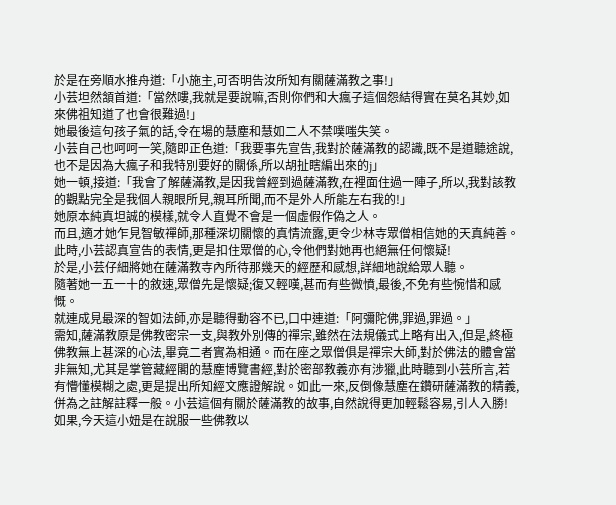於是在旁順水推舟道:「小施主,可否明告汝所知有關薩滿教之事!」
小芸坦然頷首道:「當然嘍,我就是要說嘛,否則你們和大瘋子這個怨結得實在莫名其妙,如來佛祖知道了也會很難過!」
她最後這句孩子氣的話,令在場的慧塵和慧如二人不禁噗嗤失笑。
小芸自己也呵呵一笑,隨即正色道:「我要事先宣告,我對於薩滿教的認識,既不是道聽途說,也不是因為大瘋子和我特別要好的關係,所以胡扯瞎編出來的j」
她一頓,接道:「我會了解薩滿教,是因我曾經到過薩滿教,在裡面住過一陣子,所以,我對該教的觀點完全是我個人親眼所見,親耳所聞,而不是外人所能左右我的!」
她原本純真坦誠的模樣,就令人直覺不會是一個虛假作偽之人。
而且,適才她乍見智敏禪師,那種深切關懷的真情流露,更令少林寺眾僧相信她的天真純善。此時,小芸認真宣告的表情,更是扣住眾僧的心,令他們對她再也絕無任何懷疑!
於是,小芸仔細將她在薩滿教寺內所待那幾天的經歷和感想,詳細地說給眾人聽。
隨著她一五一十的敘速,眾僧先是懷疑;復又輕嘆,甚而有些微憤,最後,不免有些惋惜和感慨。
就連成見最深的智如法師,亦是聽得動容不已,口中連道:「阿彌陀佛,罪過,罪過。」
需知,薩滿教原是佛教密宗一支,與教外別傳的禪宗,雖然在法規儀式上略有出入,但是,終極佛教無上甚深的心法,畢竟二者實為相通。而在座之眾僧俱是禪宗大師,對於佛法的體會當非無知,尤其是掌管藏經閣的慧塵博覽書經,對於密部教義亦有涉獵,此時聽到小芸所言,若有懵懂模糊之處,更是提出所知經文應證解說。如此一來,反倒像慧塵在鑽研薩滿教的精義,併為之註解註釋一般。小芸這個有關於薩滿教的故事,自然說得更加輕鬆容易,引人入勝!
如果,今天這小妞是在說服一些佛教以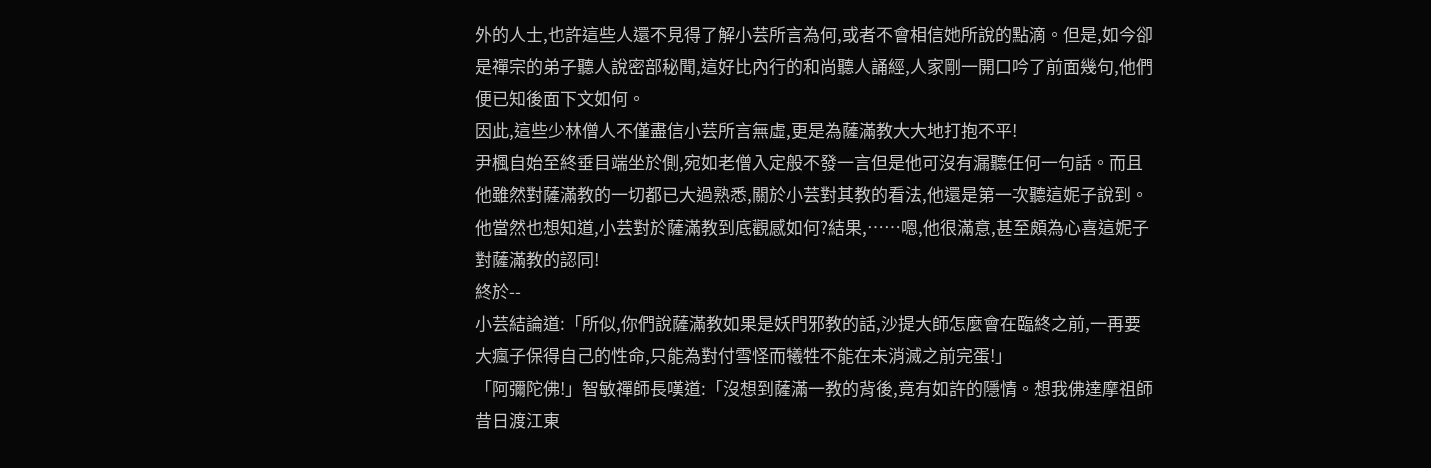外的人士,也許這些人還不見得了解小芸所言為何,或者不會相信她所說的點滴。但是,如今卻是禪宗的弟子聽人說密部秘聞,這好比內行的和尚聽人誦經,人家剛一開口吟了前面幾句,他們便已知後面下文如何。
因此,這些少林僧人不僅盡信小芸所言無虛,更是為薩滿教大大地打抱不平!
尹楓自始至終垂目端坐於側,宛如老僧入定般不發一言但是他可沒有漏聽任何一句話。而且他雖然對薩滿教的一切都已大過熟悉,關於小芸對其教的看法,他還是第一次聽這妮子說到。他當然也想知道,小芸對於薩滿教到底觀感如何?結果,……嗯,他很滿意,甚至頗為心喜這妮子對薩滿教的認同!
終於--
小芸結論道:「所似,你們說薩滿教如果是妖門邪教的話,沙提大師怎麼會在臨終之前,一再要大瘋子保得自己的性命,只能為對付雪怪而犧牲不能在未消滅之前完蛋!」
「阿彌陀佛!」智敏禪師長嘆道:「沒想到薩滿一教的背後,竟有如許的隱情。想我佛達摩祖師昔日渡江東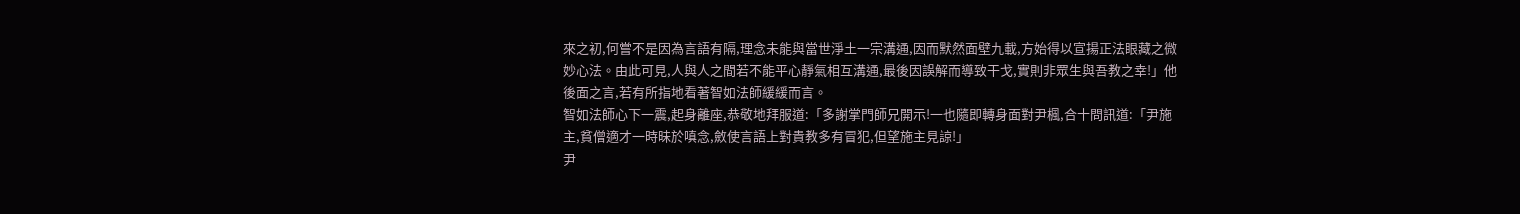來之初,何嘗不是因為言語有隔,理念未能與當世淨土一宗溝通,因而默然面壁九載,方始得以宣揚正法眼藏之微妙心法。由此可見,人與人之間若不能平心靜氣相互溝通,最後因誤解而導致干戈,實則非眾生與吾教之幸!」他後面之言,若有所指地看著智如法師緩緩而言。
智如法師心下一震,起身離座,恭敬地拜服道:「多謝掌門師兄開示!一也隨即轉身面對尹楓,合十問訊道:「尹施主,貧僧適才一時昧於嗔念,斂使言語上對貴教多有冒犯,但望施主見諒!」
尹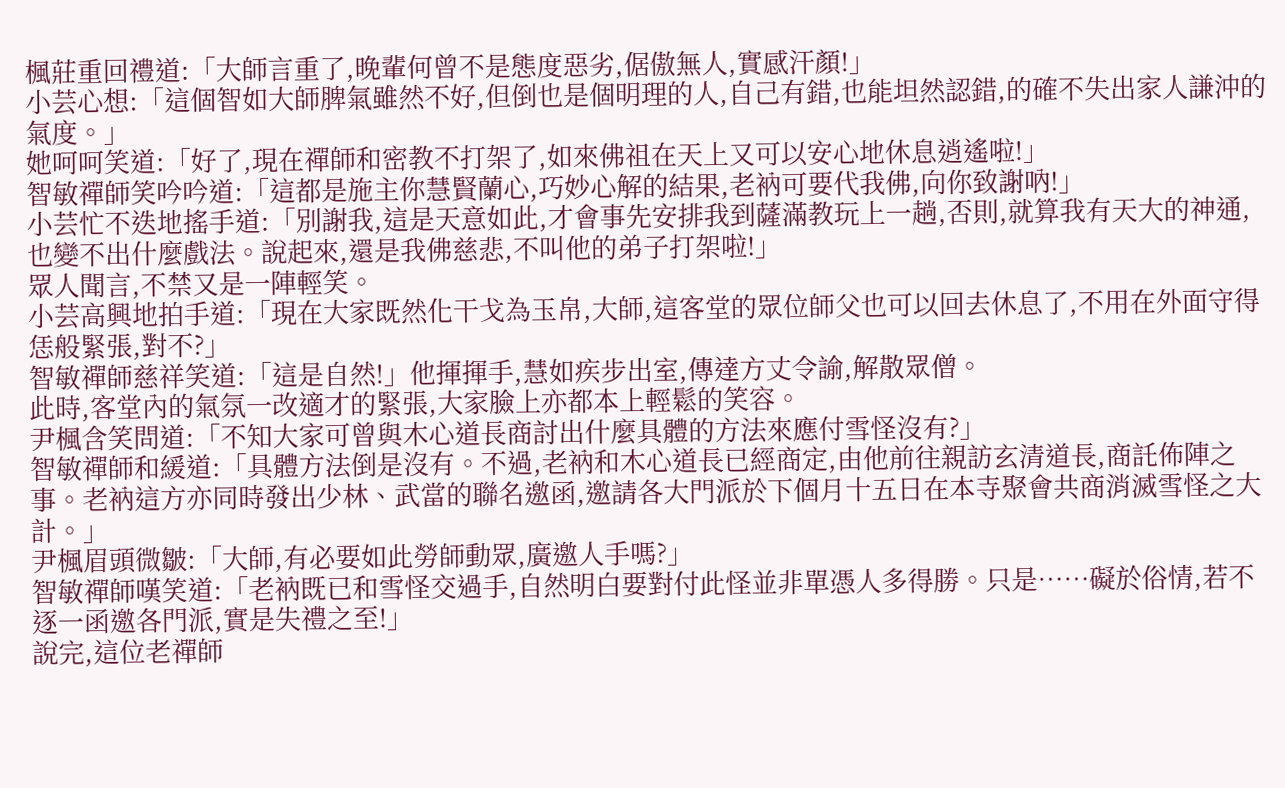楓莊重回禮道:「大師言重了,晚輩何曾不是態度惡劣,倨傲無人,實感汗顏!」
小芸心想:「這個智如大師脾氣雖然不好,但倒也是個明理的人,自己有錯,也能坦然認錯,的確不失出家人謙沖的氣度。」
她呵呵笑道:「好了,現在禪師和密教不打架了,如來佛祖在天上又可以安心地休息逍遙啦!」
智敏禪師笑吟吟道:「這都是施主你慧賢蘭心,巧妙心解的結果,老衲可要代我佛,向你致謝吶!」
小芸忙不迭地搖手道:「別謝我,這是天意如此,才會事先安排我到薩滿教玩上一趟,否則,就算我有天大的神通,也變不出什麼戲法。說起來,還是我佛慈悲,不叫他的弟子打架啦!」
眾人聞言,不禁又是一陣輕笑。
小芸高興地拍手道:「現在大家既然化干戈為玉帛,大師,這客堂的眾位師父也可以回去休息了,不用在外面守得恁般緊張,對不?」
智敏禪師慈祥笑道:「這是自然!」他揮揮手,慧如疾步出室,傳達方丈令諭,解散眾僧。
此時,客堂內的氣氛一改適才的緊張,大家臉上亦都本上輕鬆的笑容。
尹楓含笑問道:「不知大家可曾與木心道長商討出什麼具體的方法來應付雪怪沒有?」
智敏禪師和緩道:「具體方法倒是沒有。不過,老衲和木心道長已經商定,由他前往親訪玄清道長,商託佈陣之事。老衲這方亦同時發出少林、武當的聯名邀函,邀請各大門派於下個月十五日在本寺聚會共商消滅雪怪之大計。」
尹楓眉頭微皺:「大師,有必要如此勞師動眾,廣邀人手嗎?」
智敏禪師嘆笑道:「老衲既已和雪怪交過手,自然明白要對付此怪並非單憑人多得勝。只是……礙於俗情,若不逐一函邀各門派,實是失禮之至!」
說完,這位老禪師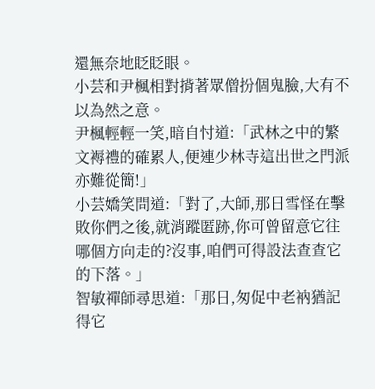還無奈地眨眨眼。
小芸和尹楓相對揹著眾僧扮個鬼臉,大有不以為然之意。
尹楓輕輕一笑,暗自忖道:「武林之中的繁文褥禮的確累人,便連少林寺這出世之門派亦難從簡!」
小芸嬌笑問道:「對了,大師,那日雪怪在擊敗你們之後,就消蹤匿跡,你可曾留意它往哪個方向走的?沒事,咱們可得設法查查它的下落。」
智敏禪師尋思道:「那日,匆促中老衲猶記得它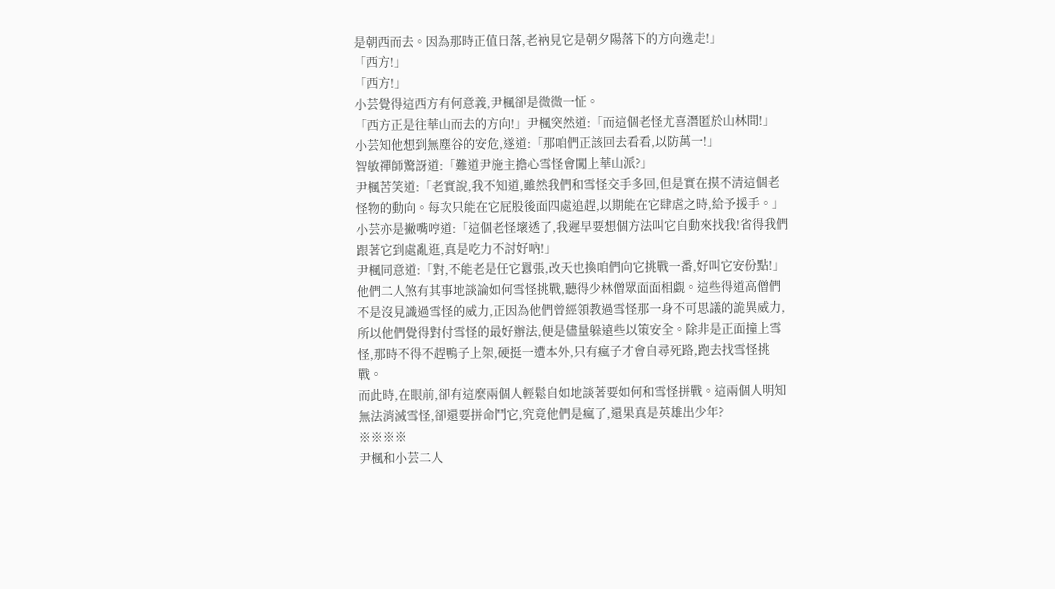是朝西而去。因為那時正值日落,老衲見它是朝夕陽落下的方向逸走!」
「西方!」
「西方!」
小芸覺得這西方有何意義,尹楓卻是微微一怔。
「西方正是往華山而去的方向!」尹楓突然道:「而這個老怪尤喜潛匿於山林間!」
小芸知他想到無塵谷的安危,遂道:「那咱們正該回去看看,以防萬一!」
智敏禪師驚訝道:「難道尹施主擔心雪怪會闖上華山派?」
尹楓苦笑道:「老實說,我不知道,雖然我們和雪怪交手多回,但是實在摸不清這個老怪物的動向。每次只能在它屁股後面四處追趕,以期能在它肆虐之時,給予援手。」
小芸亦是撇嘴哼道:「這個老怪壞透了,我遲早要想個方法叫它自動來找我!省得我們跟著它到處亂逛,真是吃力不討好吶!」
尹楓同意道:「對,不能老是任它囂張,改天也換咱們向它挑戰一番,好叫它安份點!」他們二人煞有其事地談論如何雪怪挑戰,聽得少林僧眾面面相覷。這些得道高僧們不是沒見識過雪怪的威力,正因為他們曾經領教過雪怪那一身不可思議的詭異威力,所以他們覺得對付雪怪的最好辦法,便是儘量躲遠些以策安全。除非是正面撞上雪怪,那時不得不趕鴨子上架,硬挺一遭本外,只有瘋子才會自尋死路,跑去找雪怪挑戰。
而此時,在眼前,卻有這麼兩個人輕鬆自如地談著要如何和雪怪拼戰。這兩個人明知無法消滅雪怪,卻還要拼命鬥它,究竟他們是瘋了,還果真是英雄出少年?
※※※※
尹楓和小芸二人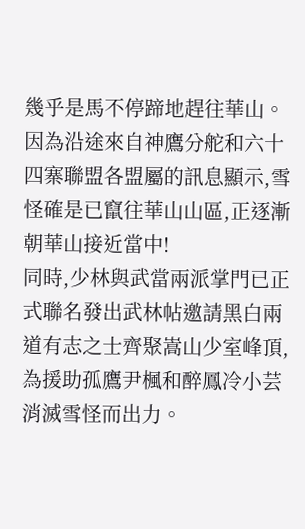幾乎是馬不停蹄地趕往華山。
因為沿途來自神鷹分舵和六十四寨聯盟各盟屬的訊息顯示,雪怪確是已竄往華山山區,正逐漸朝華山接近當中!
同時,少林與武當兩派掌門已正式聯名發出武林帖邀請黑白兩道有志之士齊聚嵩山少室峰頂,為援助孤鷹尹楓和醉鳳冷小芸消滅雪怪而出力。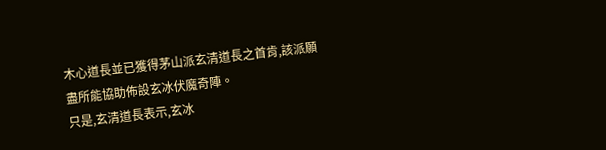木心道長並已獲得茅山派玄清道長之首肯,該派願盡所能協助佈設玄冰伏魔奇陣。
只是,玄清道長表示,玄冰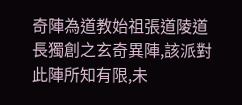奇陣為道教始祖張道陵道長獨創之玄奇異陣,該派對此陣所知有限,未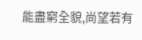能盡窮全貌,尚望若有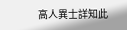高人異士詳知此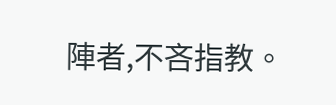陣者,不吝指教。